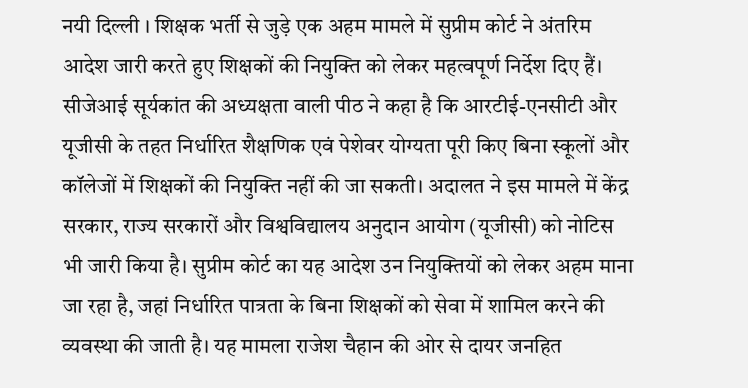नयी दिल्ली । शिक्षक भर्ती से जुड़े एक अहम मामले में सुप्रीम कोर्ट ने अंतरिम आदेश जारी करते हुए शिक्षकों की नियुक्ति को लेकर महत्वपूर्ण निर्देश दिए हैं। सीजेआई सूर्यकांत की अध्यक्षता वाली पीठ ने कहा है कि आरटीई-एनसीटी और यूजीसी के तहत निर्धारित शैक्षणिक एवं पेशेवर योग्यता पूरी किए बिना स्कूलों और कॉलेजों में शिक्षकों की नियुक्ति नहीं की जा सकती। अदालत ने इस मामले में केंद्र सरकार, राज्य सरकारों और विश्वविद्यालय अनुदान आयोग (यूजीसी) को नोटिस भी जारी किया है। सुप्रीम कोर्ट का यह आदेश उन नियुक्तियों को लेकर अहम माना जा रहा है, जहां निर्धारित पात्रता के बिना शिक्षकों को सेवा में शामिल करने की व्यवस्था की जाती है। यह मामला राजेश चैहान की ओर से दायर जनहित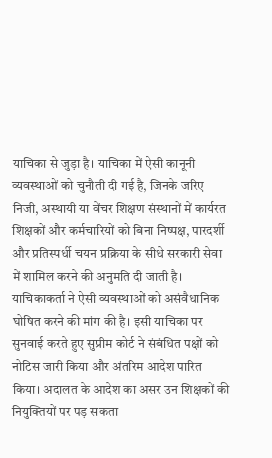याचिका से जुड़ा है। याचिका में ऐसी कानूनी व्यवस्थाओं को चुनौती दी गई है, जिनके जरिए निजी, अस्थायी या वेंचर शिक्षण संस्थानों में कार्यरत शिक्षकों और कर्मचारियों को बिना निष्पक्ष, पारदर्शी और प्रतिस्पर्धी चयन प्रक्रिया के सीधे सरकारी सेवा में शामिल करने की अनुमति दी जाती है। याचिकाकर्ता ने ऐसी व्यवस्थाओं को असंवैधानिक घोषित करने की मांग की है। इसी याचिका पर सुनवाई करते हुए सुप्रीम कोर्ट ने संबंधित पक्षों को नोटिस जारी किया और अंतरिम आदेश पारित किया। अदालत के आदेश का असर उन शिक्षकों की नियुक्तियों पर पड़ सकता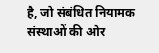है, जो संबंधित नियामक संस्थाओं की ओर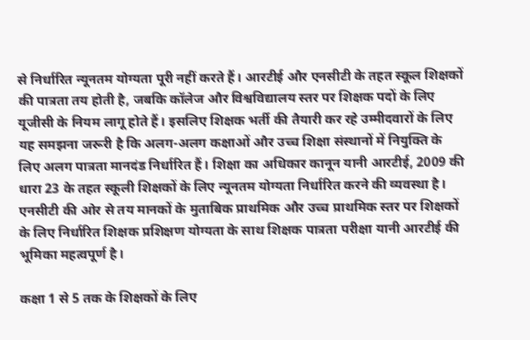से निर्धारित न्यूनतम योग्यता पूरी नहीं करते हैं। आरटीई और एनसीटी के तहत स्कूल शिक्षकों की पात्रता तय होती है, जबकि कॉलेज और विश्वविद्यालय स्तर पर शिक्षक पदों के लिए यूजीसी के नियम लागू होते हैं। इसलिए शिक्षक भर्ती की तैयारी कर रहे उम्मीदवारों के लिए यह समझना जरूरी है कि अलग-अलग कक्षाओं और उच्च शिक्षा संस्थानों में नियुक्ति के लिए अलग पात्रता मानदंड निर्धारित हैं। शिक्षा का अधिकार कानून यानी आरटीई, 2009 की धारा 23 के तहत स्कूली शिक्षकों के लिए न्यूनतम योग्यता निर्धारित करने की व्यवस्था है। एनसीटी की ओर से तय मानकों के मुताबिक प्राथमिक और उच्च प्राथमिक स्तर पर शिक्षकों के लिए निर्धारित शिक्षक प्रशिक्षण योग्यता के साथ शिक्षक पात्रता परीक्षा यानी आरटीई की भूमिका महत्वपूर्ण है।

कक्षा 1 से 5 तक के शिक्षकों के लिए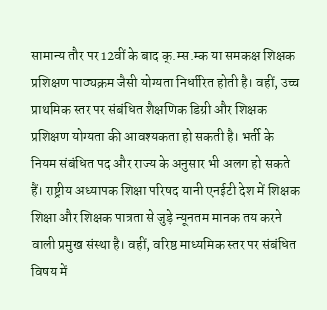सामान्य तौर पर 12वीं के बाद क्.म्स.म्क या समकक्ष शिक्षक प्रशिक्षण पाठ्यक्रम जैसी योग्यता निर्धारित होती है। वहीं, उच्च प्राथमिक स्तर पर संबंधित शैक्षणिक डिग्री और शिक्षक प्रशिक्षण योग्यता की आवश्यकता हो सकती है। भर्ती के नियम संबंधित पद और राज्य के अनुसार भी अलग हो सकते हैं। राष्ट्रीय अध्यापक शिक्षा परिषद यानी एनईटी देश में शिक्षक शिक्षा और शिक्षक पात्रता से जुड़े न्यूनतम मानक तय करने वाली प्रमुख संस्था है। वहीं, वरिष्ठ माध्यमिक स्तर पर संबंधित विषय में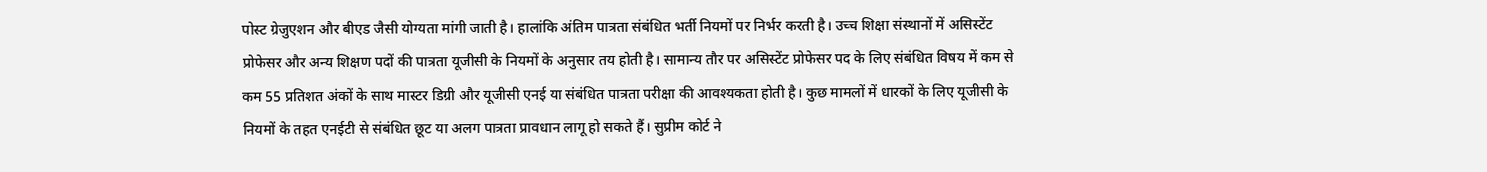पोस्ट ग्रेजुएशन और बीएड जैसी योग्यता मांगी जाती है। हालांकि अंतिम पात्रता संबंधित भर्ती नियमों पर निर्भर करती है। उच्च शिक्षा संस्थानों में असिस्टेंट प्रोफेसर और अन्य शिक्षण पदों की पात्रता यूजीसी के नियमों के अनुसार तय होती है। सामान्य तौर पर असिस्टेंट प्रोफेसर पद के लिए संबंधित विषय में कम से कम 55 प्रतिशत अंकों के साथ मास्टर डिग्री और यूजीसी एनई या संबंधित पात्रता परीक्षा की आवश्यकता होती है। कुछ मामलों में धारकों के लिए यूजीसी के नियमों के तहत एनईटी से संबंधित छूट या अलग पात्रता प्रावधान लागू हो सकते हैं। सुप्रीम कोर्ट ने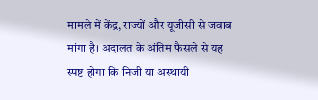मामले में केंद्र, राज्यों और यूजीसी से जवाब मांगा है। अदालत के अंतिम फैसले से यह स्पष्ट होगा कि निजी या अस्थायी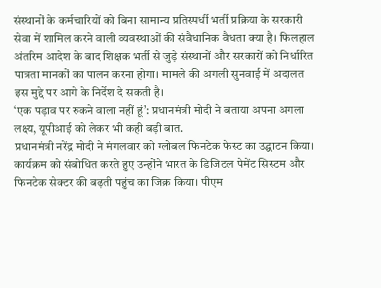संस्थानों के कर्मचारियों को बिना सामान्य प्रतिस्पर्धी भर्ती प्रक्रिया के सरकारी सेवा में शामिल करने वाली व्यवस्थाओं की संवैधानिक वैधता क्या है। फिलहाल अंतरिम आदेश के बाद शिक्षक भर्ती से जुड़े संस्थानों और सरकारों को निर्धारित पात्रता मानकों का पालन करना होगा। मामले की अगली सुनवाई में अदालत इस मुद्दे पर आगे के निर्देश दे सकती है।
‘एक पड़ाव पर रुकने वाला नहीं हूं’: प्रधानमंत्री मोदी ने बताया अपना अगला लक्ष्य, यूपीआई को लेकर भी कही बड़ी बात.
प्रधानमंत्री नरेंद्र मोदी ने मंगलवार को ग्लोबल फिनटेक फेस्ट का उद्घाटन किया। कार्यक्रम को संबोधित करते हुए उन्होंने भारत के डिजिटल पेमेंट सिस्टम और फिनटेक सेक्टर की बढ़ती पहुंच का जिक्र किया। पीएम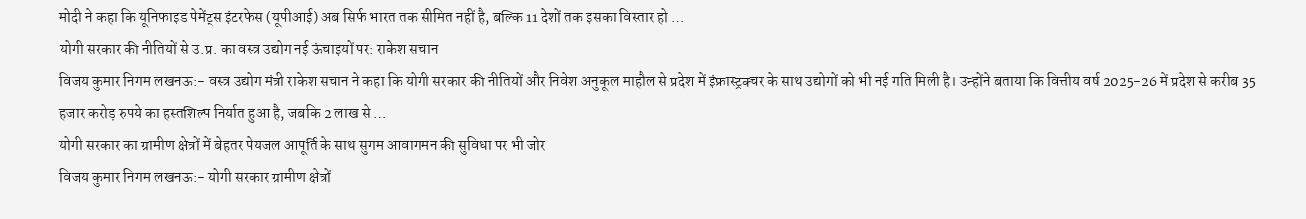मोदी ने कहा कि यूनिफाइड पेमेंट्स इंटरफेस (यूपीआई) अब सिर्फ भारत तक सीमित नहीं है, बल्कि 11 देशों तक इसका विस्तार हो …
योगी सरकार की नीतियों से उ.प्र. का वस्त्र उद्योग नई ऊंचाइयों पर: राकेश सचान
विजय कुमार निगम लखनऊ:- वस्त्र उद्योग मंत्री राकेश सचान ने कहा कि योगी सरकार की नीतियों और निवेश अनुकूल माहौल से प्रदेश में इंफ्रास्ट्रक्चर के साथ उद्योगों को भी नई गति मिली है। उन्होंने बताया कि वित्तीय वर्ष 2025-26 में प्रदेश से करीब 35 हजार करोड़ रुपये का हस्तशिल्प निर्यात हुआ है, जबकि 2 लाख से …
योगी सरकार का ग्रामीण क्षेत्रों में बेहतर पेयजल आपूर्ति के साथ सुगम आवागमन की सुविधा पर भी जोर
विजय कुमार निगम लखनऊ:- योगी सरकार ग्रामीण क्षेत्रों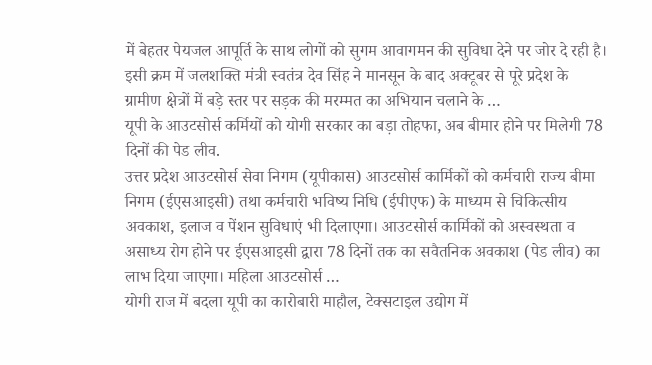में बेहतर पेयजल आपूर्ति के साथ लोगों को सुगम आवागमन की सुविधा देने पर जोर दे रही है। इसी क्रम में जलशक्ति मंत्री स्वतंत्र देव सिंह ने मानसून के बाद अक्टूबर से पूरे प्रदेश के ग्रामीण क्षेत्रों में बड़े स्तर पर सड़क की मरम्मत का अभियान चलाने के …
यूपी के आउटसोर्स कर्मियों को योगी सरकार का बड़ा तोहफा, अब बीमार होने पर मिलेगी 78 दिनों की पेड लीव.
उत्तर प्रदेश आउटसोर्स सेवा निगम (यूपीकास) आउटसोर्स कार्मिकों को कर्मचारी राज्य बीमा निगम (ईएसआइसी) तथा कर्मचारी भविष्य निधि (ईपीएफ) के माध्यम से चिकित्सीय अवकाश, इलाज व पेंशन सुविधाएं भी दिलाएगा। आउटसोर्स कार्मिकों को अस्वस्थता व असाध्य रोग होने पर ईएसआइसी द्वारा 78 दिनों तक का सवैतनिक अवकाश (पेड लीव) का लाभ दिया जाएगा। महिला आउटसोर्स …
योगी राज में बदला यूपी का कारोबारी माहौल, टेक्सटाइल उद्योग में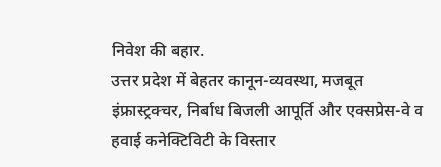निवेश की बहार.
उत्तर प्रदेश में बेहतर कानून-व्यवस्था, मजबूत इंफ्रास्ट्रक्चर, निर्बाध बिजली आपूर्ति और एक्सप्रेस-वे व हवाई कनेक्टिविटी के विस्तार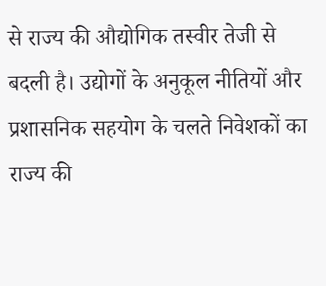से राज्य की औद्योगिक तस्वीर तेजी से बदली है। उद्योगों के अनुकूल नीतियों और प्रशासनिक सहयोग के चलते निवेशकों का राज्य की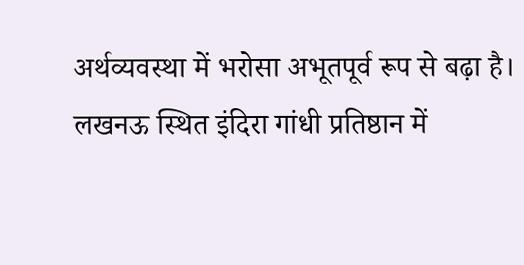अर्थव्यवस्था में भरोसा अभूतपूर्व रूप से बढ़ा है। लखनऊ स्थित इंदिरा गांधी प्रतिष्ठान में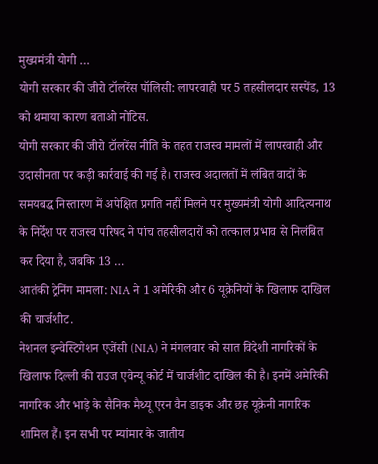मुख्यमंत्री योगी …
योगी सरकार की जीरो टॉलरेंस पॉलिसी: लापरवाही पर 5 तहसीलदार सस्पेंड, 13 को थमाया कारण बताओ नोटिस.
योगी सरकार की जीरो टॉलरेंस नीति के तहत राजस्व मामलों में लापरवाही और उदासीनता पर कड़ी कार्रवाई की गई है। राजस्व अदालतों में लंबित वादों के समयबद्ध निस्तारण में अपेक्षित प्रगति नहीं मिलने पर मुख्यमंत्री योगी आदित्यनाथ के निर्देश पर राजस्व परिषद ने पांच तहसीलदारों को तत्काल प्रभाव से निलंबित कर दिया है, जबकि 13 …
आतंकी ट्रेनिंग मामला: NIA ने 1 अमेरिकी और 6 यूक्रेनियों के खिलाफ दाखिल की चार्जशीट.
नेशनल इन्वेस्टिगेशन एजेंसी (NIA) ने मंगलवार को सात विदेशी नागरिकों के खिलाफ दिल्ली की राउज एवेन्यू कोर्ट में चार्जशीट दाखिल की है। इनमें अमेरिकी नागरिक और भाड़े के सैनिक मैथ्यू एरन वैन डाइक और छह यूक्रेनी नागरिक शामिल हैं। इन सभी पर म्यांमार के जातीय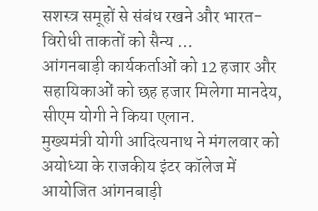सशस्त्र समूहों से संबंध रखने और भारत-विरोधी ताकतों को सैन्य …
आंगनबाड़ी कार्यकर्ताओं को 12 हजार और सहायिकाओं को छह हजार मिलेगा मानदेय, सीएम योगी ने किया एलान.
मुख्यमंत्री योगी आदित्यनाथ ने मंगलवार को अयोध्या के राजकीय इंटर कॉलेज में आयोजित आंगनबाड़ी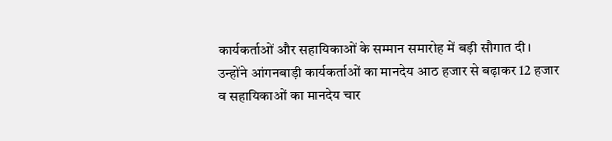कार्यकर्ताओं और सहायिकाओं के सम्मान समारोह में बड़ी सौगात दी। उन्होंने आंगनबाड़ी कार्यकर्ताओं का मानदेय आठ हजार से बढ़ाकर 12 हजार व सहायिकाओं का मानदेय चार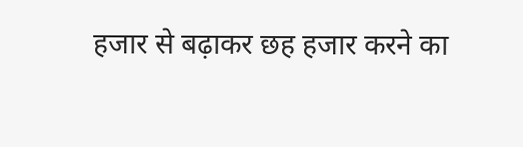हजार से बढ़ाकर छह हजार करने का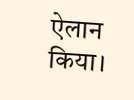ऐलान किया।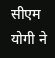सीएम योगी ने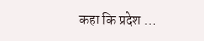कहा कि प्रदेश …